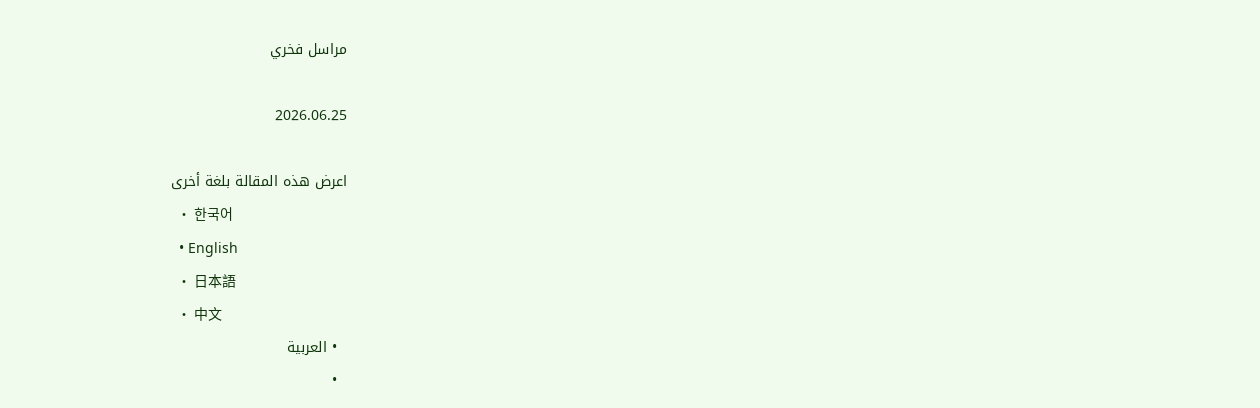مراسل فخري

2026.06.25

اعرض هذه المقالة بلغة أخرى
  • 한국어
  • English
  • 日本語
  • 中文
  • العربية
  •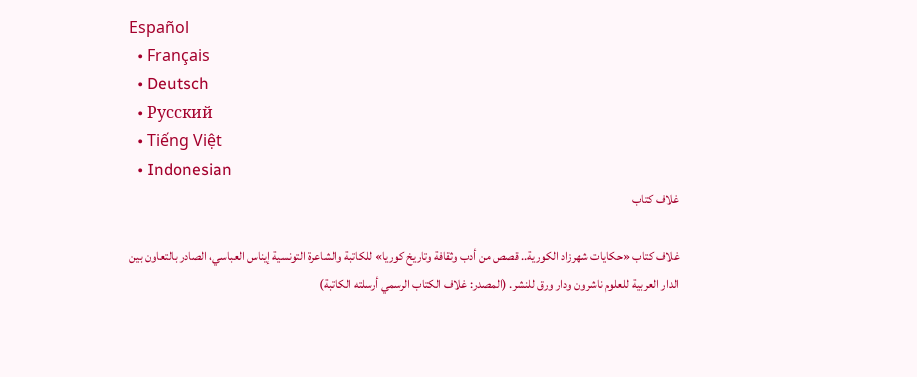Español
  • Français
  • Deutsch
  • Pусский
  • Tiếng Việt
  • Indonesian
غلاف كتاب

غلاف كتاب «حكايات شهرزاد الكورية.. قصص من أدب وثقافة وتاريخ كوريا» للكاتبة والشاعرة التونسية إيناس العباسي، الصادر بالتعاون بين الدار العربية للعلوم ناشرون ودار ورق للنشر. (المصدر: غلاف الكتاب الرسمي أرسلته الكاتبة)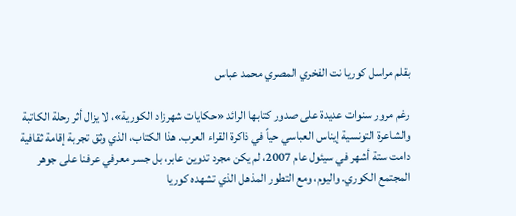بقلم مراسل كوريا نت الفخري المصري محمد عباس

رغم مرور سنوات عديدة على صدور كتابها الرائد «حكايات شهرزاد الكورية»، لا يزال أثر رحلة الكاتبة والشاعرة التونسية إيناس العباسي حياً في ذاكرة القراء العرب. هذا الكتاب، الذي وثق تجربة إقامة ثقافية دامت ستة أشهر في سيئول عام 2007، لم يكن مجرد تدوين عابر، بل جسر معرفي عرفنا على جوهر المجتمع الكوري. واليوم، ومع التطور المذهل الذي تشهده كوريا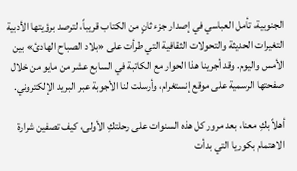الجنوبية، تأمل العباسي في إصدار جزء ثانٍ من الكتاب قريباً، لترصد برؤيتها الأدبية التغيرات الحديثة والتحولات الثقافية التي طرأت على «بلاد الصباح الهادئ» بين الأمس واليوم. وقد أجرينا هذا الحوار مع الكاتبة في السابع عشر من مايو من خلال صفحتها الرسمية على موقع إنستغرام، وأرسلت لنا الأجوبة عبر البريد الإلكتروني.

أهلاً بكِ معنا، بعد مرور كل هذه السنوات على رحلتكِ الأولى، كيف تصفين شرارة الاهتمام بكوريا التي بدأت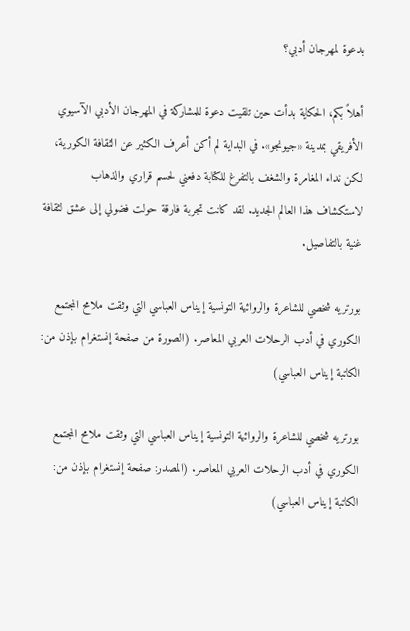بدعوة لمهرجان أدبي؟

أهلاً بكم، الحكاية بدأت حين تلقيت دعوة للمشاركة في المهرجان الأدبي الآسيوي الأفريقي بمدينة «جيونجو». في البداية لم أكن أعرف الكثير عن الثقافة الكورية، لكن نداء المغامرة والشغف بالتفرغ للكتابة دفعني لحسم قراري والذهاب لاستكشاف هذا العالم الجديد. لقد كانت تجربة فارقة حولت فضولي إلى عشق لثقافة غنية بالتفاصيل.

بورتريه شخصي للشاعرة والروائية التونسية إيناس العباسي التي وثقت ملامح المجتمع الكوري في أدب الرحلات العربي المعاصر. (الصورة من صفحة إنستغرام بإذن من: الكاتبة إيناس العباسي)

بورتريه شخصي للشاعرة والروائية التونسية إيناس العباسي التي وثقت ملامح المجتمع الكوري في أدب الرحلات العربي المعاصر. (المصدر: صفحة إنستغرام بإذن من: الكاتبة إيناس العباسي)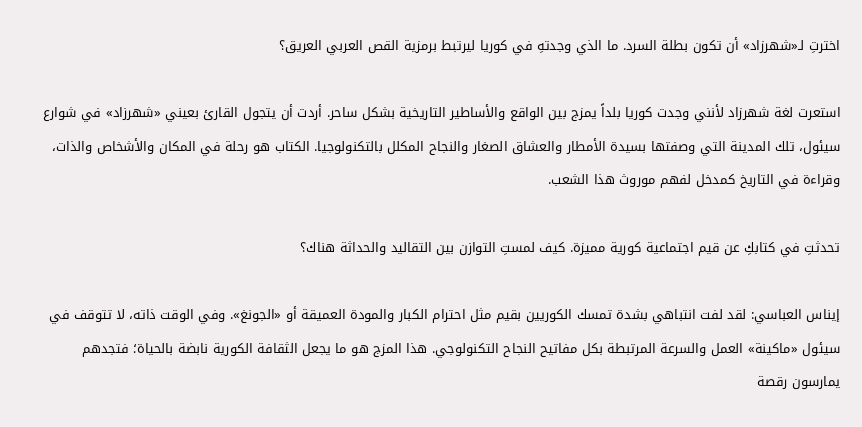اخترتِ لـ«شهرزاد» أن تكون بطلة السرد. ما الذي وجدتهِ في كوريا ليرتبط برمزية القص العربي العريق؟

استعرت لغة شهرزاد لأنني وجدت كوريا بلداً يمزج بين الواقع والأساطير التاريخية بشكل ساحر. أردت أن يتجول القارئ بعيني «شهرزاد» في شوارع سيئول، تلك المدينة التي وصفتها بسيدة الأمطار والعشاق الصغار والنجاح المكلل بالتكنولوجيا. الكتاب هو رحلة في المكان والأشخاص والذات، وقراءة في التاريخ كمدخل لفهم موروث هذا الشعب.

تحدثتِ في كتابكِ عن قيم اجتماعية كورية مميزة. كيف لمستِ التوازن بين التقاليد والحداثة هناك؟

إيناس العباسي: لقد لفت انتباهي بشدة تمسك الكوريين بقيم مثل احترام الكبار والمودة العميقة أو «الجونغ». وفي الوقت ذاته، لا تتوقف في سيئول «ماكينة» العمل والسرعة المرتبطة بكل مفاتيح النجاح التكنولوجي. هذا المزج هو ما يجعل الثقافة الكورية نابضة بالحياة؛ فتجدهم يمارسون رقصة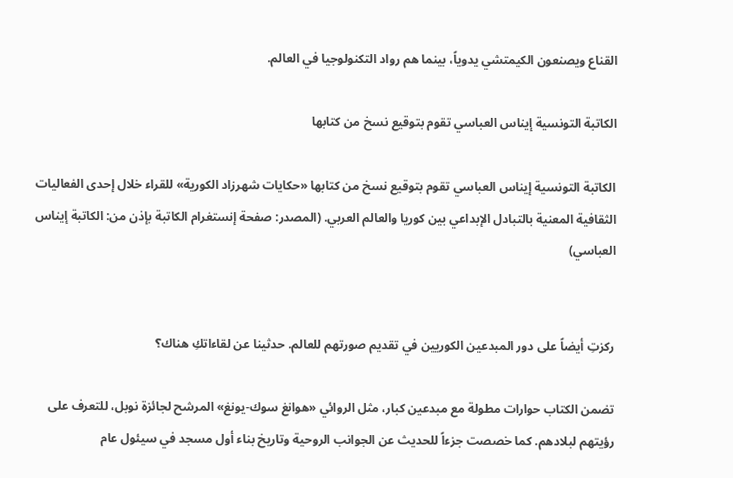القناع ويصنعون الكيمتشي يدوياً، بينما هم رواد التكنولوجيا في العالم.

الكاتبة التونسية إيناس العباسي تقوم بتوقيع نسخ من كتابها

الكاتبة التونسية إيناس العباسي تقوم بتوقيع نسخ من كتابها «حكايات شهرزاد الكورية» للقراء خلال إحدى الفعاليات الثقافية المعنية بالتبادل الإبداعي بين كوريا والعالم العربي. (المصدر: صفحة إنستغرام الكاتبة بإذن من: الكاتبة إيناس العباسي)


ركزتِ أيضاً على دور المبدعين الكوريين في تقديم صورتهم للعالم. حدثينا عن لقاءاتكِ هناك؟

تضمن الكتاب حوارات مطولة مع مبدعين كبار، مثل الروائي «هوانغ سوك-يونغ» المرشح لجائزة نوبل، للتعرف على رؤيتهم لبلادهم. كما خصصت جزءاً للحديث عن الجوانب الروحية وتاريخ بناء أول مسجد في سيئول عام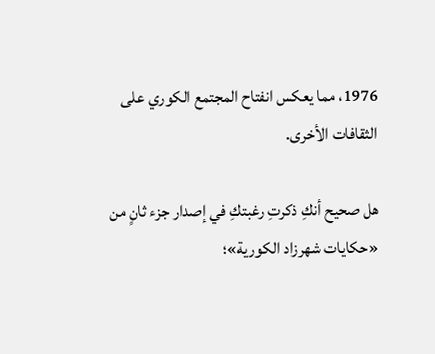1976، مما يعكس انفتاح المجتمع الكوري على الثقافات الأخرى.

هل صحيح أنكِ ذكرتِ رغبتكِ في إصدار جزء ثانٍ من «حكايات شهرزاد الكورية»؛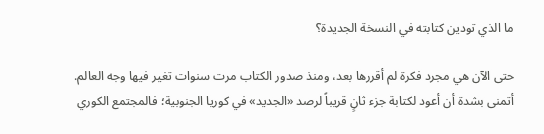ما الذي تودين كتابته في النسخة الجديدة؟

حتى الآن هي مجرد فكرة لم أقررها بعد، ومنذ صدور الكتاب مرت سنوات تغير فيها وجه العالم. أتمنى بشدة أن أعود لكتابة جزء ثانٍ قريباً لرصد «الجديد» في كوريا الجنوبية؛ فالمجتمع الكوري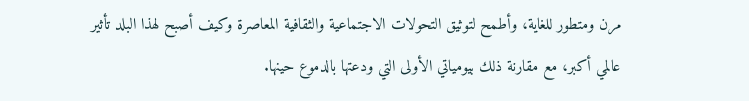مرن ومتطور للغاية، وأطمح لتوثيق التحولات الاجتماعية والثقافية المعاصرة وكيف أصبح لهذا البلد تأثير عالمي أكبر، مع مقارنة ذلك بيومياتي الأولى التي ودعتها بالدموع حينها.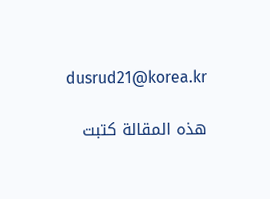dusrud21@korea.kr

هذه المقالة كتبت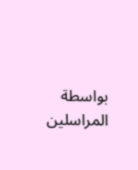بواسطة المراسلين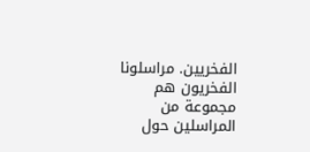الفخريين. مراسلونا الفخريون هم مجموعة من المراسلين حول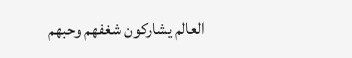العالم يشاركون شغفهم وحبهم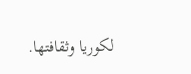لكوريا وثقافتها.